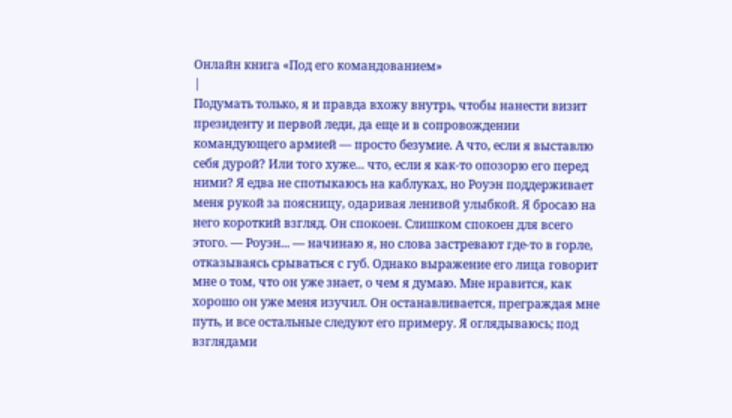Онлайн книга «Под его командованием»
|
Подумать только, я и правда вхожу внутрь, чтобы нанести визит президенту и первой леди, да еще и в сопровождении командующего армией — просто безумие. А что, если я выставлю себя дурой? Или того хуже... что, если я как-то опозорю его перед ними? Я едва не спотыкаюсь на каблуках, но Роуэн поддерживает меня рукой за поясницу, одаривая ленивой улыбкой. Я бросаю на него короткий взгляд. Он спокоен. Слишком спокоен для всего этого. — Роуэн... — начинаю я, но слова застревают где-то в горле, отказываясь срываться с губ. Однако выражение его лица говорит мне о том, что он уже знает, о чем я думаю. Мне нравится, как хорошо он уже меня изучил. Он останавливается, преграждая мне путь, и все остальные следуют его примеру. Я оглядываюсь; под взглядами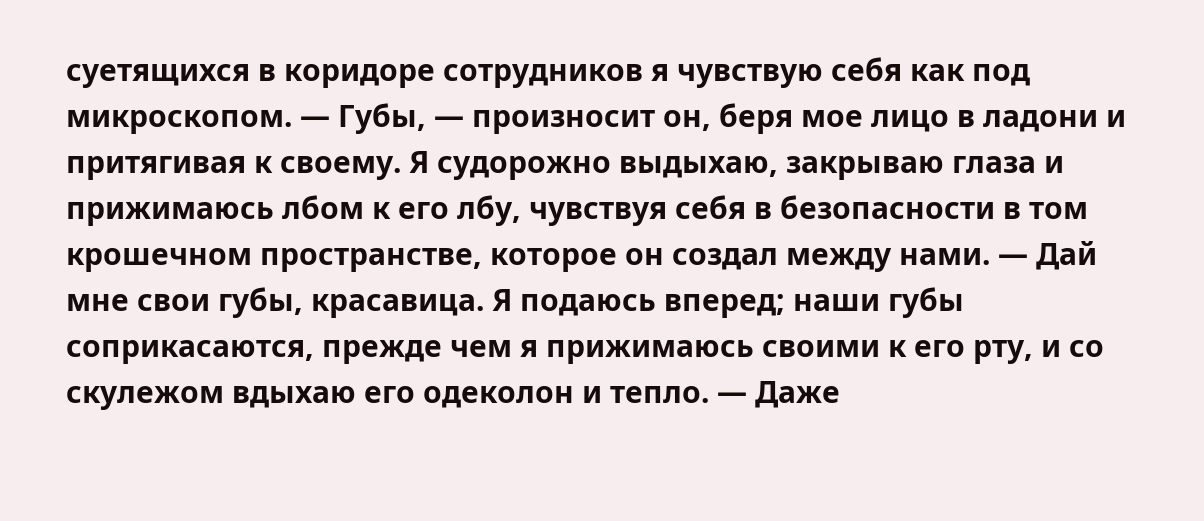суетящихся в коридоре сотрудников я чувствую себя как под микроскопом. — Губы, — произносит он, беря мое лицо в ладони и притягивая к своему. Я судорожно выдыхаю, закрываю глаза и прижимаюсь лбом к его лбу, чувствуя себя в безопасности в том крошечном пространстве, которое он создал между нами. — Дай мне свои губы, красавица. Я подаюсь вперед; наши губы соприкасаются, прежде чем я прижимаюсь своими к его рту, и со скулежом вдыхаю его одеколон и тепло. — Даже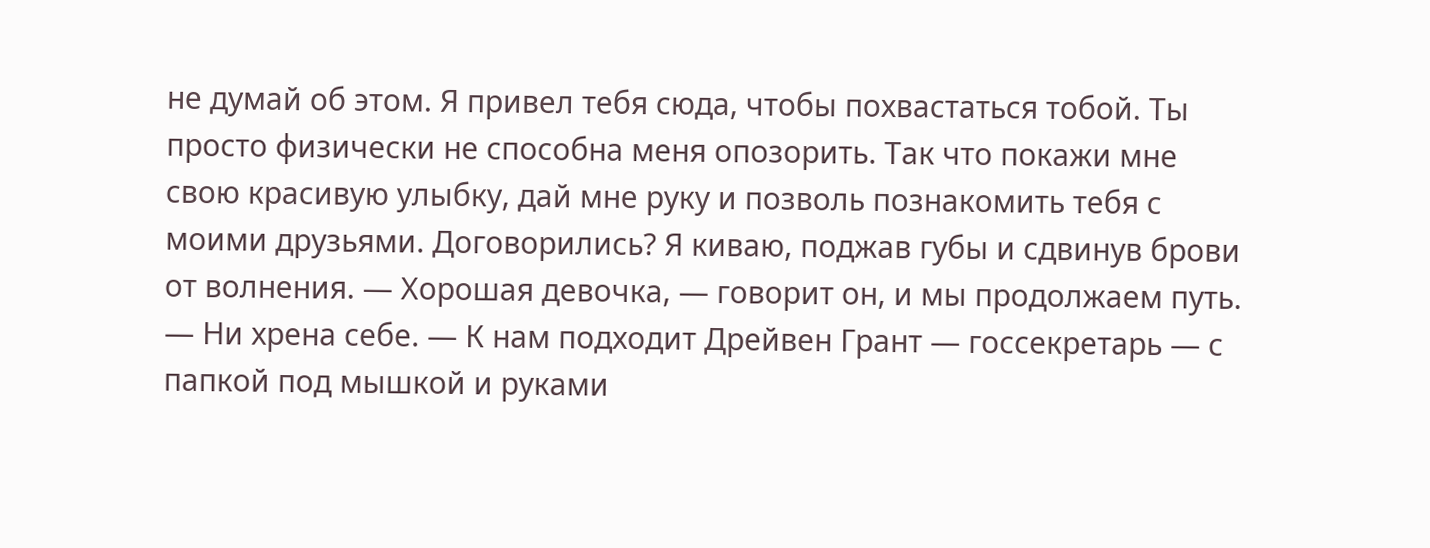не думай об этом. Я привел тебя сюда, чтобы похвастаться тобой. Ты просто физически не способна меня опозорить. Так что покажи мне свою красивую улыбку, дай мне руку и позволь познакомить тебя с моими друзьями. Договорились? Я киваю, поджав губы и сдвинув брови от волнения. — Хорошая девочка, — говорит он, и мы продолжаем путь. — Ни хрена себе. — К нам подходит Дрейвен Грант — госсекретарь — с папкой под мышкой и руками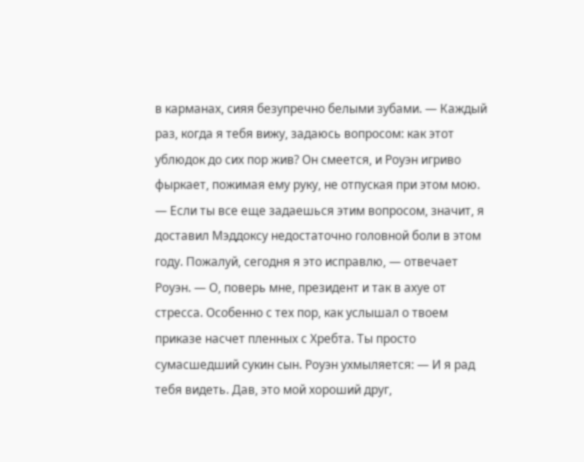в карманах, сияя безупречно белыми зубами. — Каждый раз, когда я тебя вижу, задаюсь вопросом: как этот ублюдок до сих пор жив? Он смеется, и Роуэн игриво фыркает, пожимая ему руку, не отпуская при этом мою. — Если ты все еще задаешься этим вопросом, значит, я доставил Мэддоксу недостаточно головной боли в этом году. Пожалуй, сегодня я это исправлю, — отвечает Роуэн. — О, поверь мне, президент и так в ахуе от стресса. Особенно с тех пор, как услышал о твоем приказе насчет пленных с Хребта. Ты просто сумасшедший сукин сын. Роуэн ухмыляется: — И я рад тебя видеть. Дав, это мой хороший друг,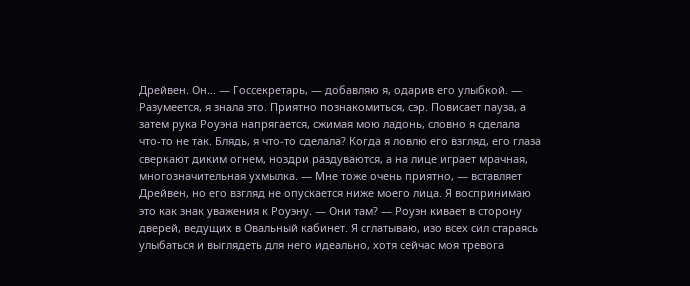Дрейвен. Он... — Госсекретарь, — добавляю я, одарив его улыбкой. — Разумеется, я знала это. Приятно познакомиться, сэр. Повисает пауза, а затем рука Роуэна напрягается, сжимая мою ладонь, словно я сделала что-то не так. Блядь, я что-то сделала? Когда я ловлю его взгляд, его глаза сверкают диким огнем, ноздри раздуваются, а на лице играет мрачная, многозначительная ухмылка. — Мне тоже очень приятно, — вставляет Дрейвен, но его взгляд не опускается ниже моего лица. Я воспринимаю это как знак уважения к Роуэну. — Они там? — Роуэн кивает в сторону дверей, ведущих в Овальный кабинет. Я сглатываю, изо всех сил стараясь улыбаться и выглядеть для него идеально, хотя сейчас моя тревога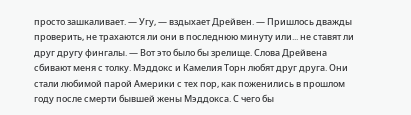просто зашкаливает. — Угу, — вздыхает Дрейвен. — Пришлось дважды проверить, не трахаются ли они в последнюю минуту или... не ставят ли друг другу фингалы. — Вот это было бы зрелище. Слова Дрейвена сбивают меня с толку. Мэддокс и Камелия Торн любят друг друга. Они стали любимой парой Америки с тех пор, как поженились в прошлом году после смерти бывшей жены Мэддокса. С чего бы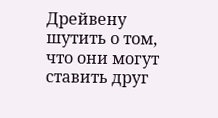Дрейвену шутить о том, что они могут ставить друг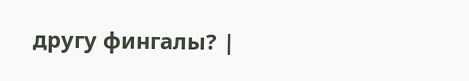другу фингалы? |